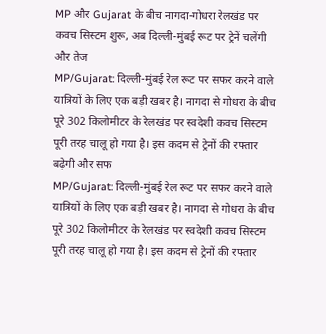MP और Gujarat के बीच नागदा-गोधरा रेलखंड पर कवच सिस्टम शुरू, अब दिल्ली-मुंबई रूट पर ट्रेनें चलेंगी और तेज
MP/Gujarat: दिल्ली-मुंबई रेल रूट पर सफर करने वाले यात्रियों के लिए एक बड़ी खबर है। नागदा से गोधरा के बीच पूरे 302 किलोमीटर के रेलखंड पर स्वदेशी कवच सिस्टम पूरी तरह चालू हो गया है। इस कदम से ट्रेनों की रफ्तार बढ़ेगी और सफ
MP/Gujarat: दिल्ली-मुंबई रेल रूट पर सफर करने वाले यात्रियों के लिए एक बड़ी खबर है। नागदा से गोधरा के बीच पूरे 302 किलोमीटर के रेलखंड पर स्वदेशी कवच सिस्टम पूरी तरह चालू हो गया है। इस कदम से ट्रेनों की रफ्तार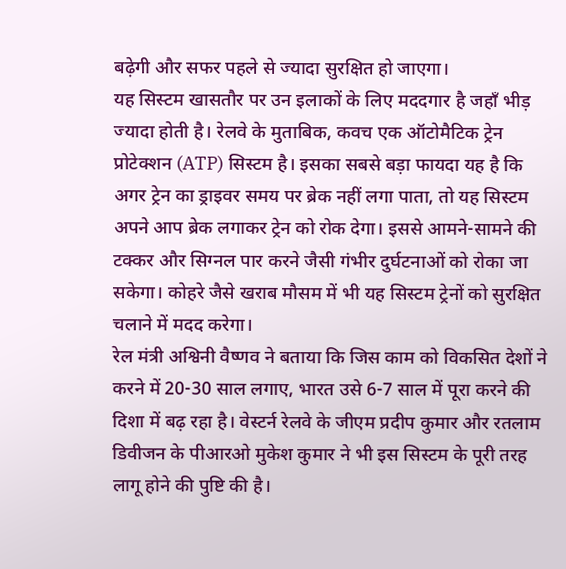बढ़ेगी और सफर पहले से ज्यादा सुरक्षित हो जाएगा।
यह सिस्टम खासतौर पर उन इलाकों के लिए मददगार है जहाँ भीड़ ज्यादा होती है। रेलवे के मुताबिक, कवच एक ऑटोमैटिक ट्रेन प्रोटेक्शन (ATP) सिस्टम है। इसका सबसे बड़ा फायदा यह है कि अगर ट्रेन का ड्राइवर समय पर ब्रेक नहीं लगा पाता, तो यह सिस्टम अपने आप ब्रेक लगाकर ट्रेन को रोक देगा। इससे आमने-सामने की टक्कर और सिग्नल पार करने जैसी गंभीर दुर्घटनाओं को रोका जा सकेगा। कोहरे जैसे खराब मौसम में भी यह सिस्टम ट्रेनों को सुरक्षित चलाने में मदद करेगा।
रेल मंत्री अश्विनी वैष्णव ने बताया कि जिस काम को विकसित देशों ने करने में 20-30 साल लगाए, भारत उसे 6-7 साल में पूरा करने की दिशा में बढ़ रहा है। वेस्टर्न रेलवे के जीएम प्रदीप कुमार और रतलाम डिवीजन के पीआरओ मुकेश कुमार ने भी इस सिस्टम के पूरी तरह लागू होने की पुष्टि की है।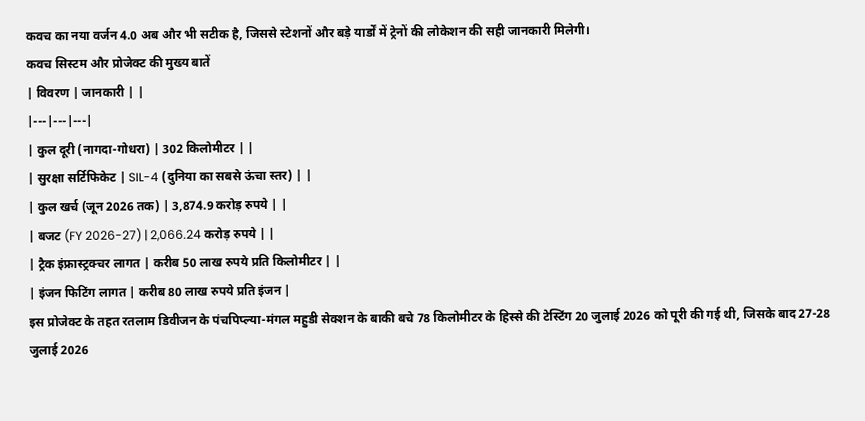कवच का नया वर्जन 4.0 अब और भी सटीक है, जिससे स्टेशनों और बड़े यार्डों में ट्रेनों की लोकेशन की सही जानकारी मिलेगी।
कवच सिस्टम और प्रोजेक्ट की मुख्य बातें
| विवरण | जानकारी | |
|---|---|---|
| कुल दूरी (नागदा-गोधरा) | 302 किलोमीटर | |
| सुरक्षा सर्टिफिकेट | SIL-4 (दुनिया का सबसे ऊंचा स्तर) | |
| कुल खर्च (जून 2026 तक) | 3,874.9 करोड़ रुपये | |
| बजट (FY 2026-27) | 2,066.24 करोड़ रुपये | |
| ट्रैक इंफ्रास्ट्रक्चर लागत | करीब 50 लाख रुपये प्रति किलोमीटर | |
| इंजन फिटिंग लागत | करीब 80 लाख रुपये प्रति इंजन |
इस प्रोजेक्ट के तहत रतलाम डिवीजन के पंचपिप्ल्या-मंगल महुडी सेक्शन के बाकी बचे 78 किलोमीटर के हिस्से की टेस्टिंग 20 जुलाई 2026 को पूरी की गई थी, जिसके बाद 27-28 जुलाई 2026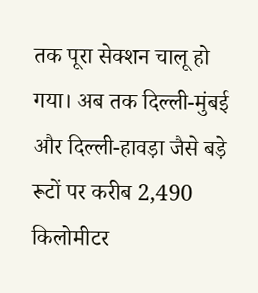तक पूरा सेक्शन चालू हो गया। अब तक दिल्ली-मुंबई और दिल्ली-हावड़ा जैसे बड़े रूटों पर करीब 2,490 किलोमीटर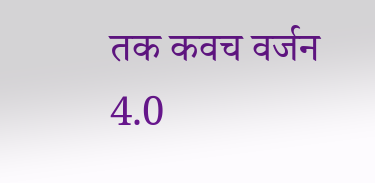तक कवच वर्जन 4.0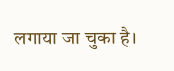लगाया जा चुका है।